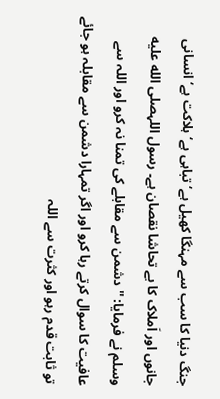جنگ دنیا کا سب سے مہنگا کھیل ہے‘ تباہی ہے‘ ہلاکت ہے‘ انسانی جانوں اور اَملاک کا بے تحاشا نقصان ہے۔ رسول اللہصلى الله عليه وسلم نے فرمایا: ''دشمن سے مقابلے کی تمنا نہ کرو اور اللہ سے عافیت کا سوال کرتے رہا کرو اور اگر تمہارا دشمن سے مقابلہ ہو جائے تو ثابت قدم رہو اور کثرت سے اللہ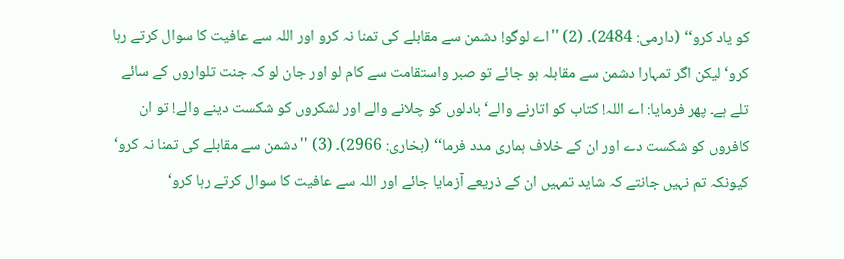کو یاد کرو‘‘ (دارمی: 2484)۔ (2) ''اے لوگو! دشمن سے مقابلے کی تمنا نہ کرو اور اللہ سے عافیت کا سوال کرتے رہا کرو‘ لیکن اگر تمہارا دشمن سے مقابلہ ہو جائے تو صبر واستقامت سے کام لو اور جان لو کہ جنت تلواروں کے سائے تلے ہے۔ پھر فرمایا: اے اللہ! کتاب کو اتارنے والے‘ بادلوں کو چلانے والے اور لشکروں کو شکست دینے والے! تو ان کافروں کو شکست دے اور ان کے خلاف ہماری مدد فرما‘‘ (بخاری: 2966)۔ (3) ''دشمن سے مقابلے کی تمنا نہ کرو‘ کیونکہ تم نہیں جانتے کہ شاید تمہیں ان کے ذریعے آزمایا جائے اور اللہ سے عافیت کا سوال کرتے رہا کرو‘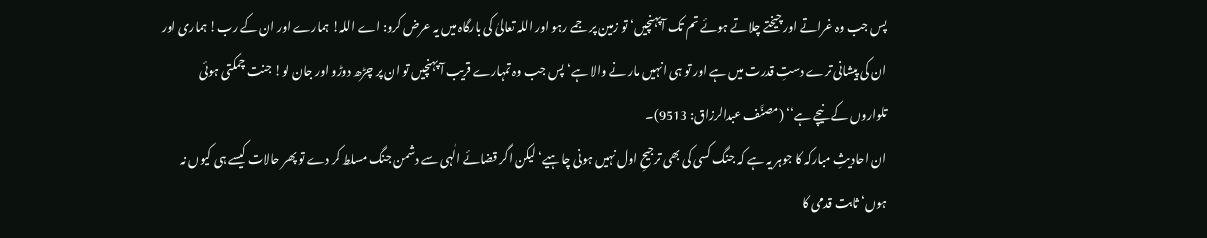پس جب وہ غراتے اور چیختے چلاتے ہوئے تم تک آپہنچیں‘ تو زمین پر جمے رہو اور اللہ تعالیٰ کی بارگاہ میں یہ عرض کرو: اے اللہ! ہمارے اور ان کے رب! ہماری اور ان کی پیشانی ترے دستِ قدرت میں ہے اور تو ہی انہیں مار نے والا ہے‘ پس جب وہ تمہارے قریب آ پہنچیں تو ان پر چڑھ دوڑو اور جان لو! جنت چمکتی ہوئی تلواروں کے نیچے ہے‘‘ (مصنَّف عبدالرزاق: 9513)۔
ان احادیثِ مبارکہ کا جوہر یہ ہے کہ جنگ کسی کی بھی ترجیحِ اول نہیں ہونی چاہیے‘ لیکن اگر قضائے الٰہی سے دشمن جنگ مسلط کر دے تو پھر حالات کیسے ہی کیوں نہ ہوں‘ ثابت قدمی کا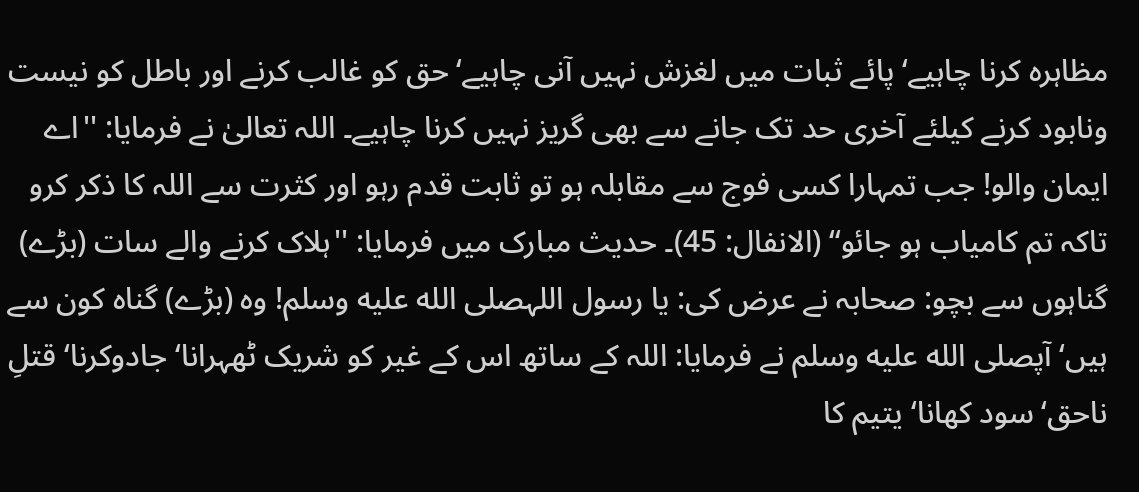مظاہرہ کرنا چاہیے‘ پائے ثبات میں لغزش نہیں آنی چاہیے‘ حق کو غالب کرنے اور باطل کو نیست ونابود کرنے کیلئے آخری حد تک جانے سے بھی گریز نہیں کرنا چاہیے۔ اللہ تعالیٰ نے فرمایا: ''اے ایمان والو! جب تمہارا کسی فوج سے مقابلہ ہو تو ثابت قدم رہو اور کثرت سے اللہ کا ذکر کرو تاکہ تم کامیاب ہو جائو‘‘ (الانفال: 45)۔ حدیث مبارک میں فرمایا: ''ہلاک کرنے والے سات (بڑے) گناہوں سے بچو: صحابہ نے عرض کی: یا رسول اللہصلى الله عليه وسلم! وہ (بڑے) گناہ کون سے ہیں‘ آپصلى الله عليه وسلم نے فرمایا: اللہ کے ساتھ اس کے غیر کو شریک ٹھہرانا‘ جادوکرنا‘ قتلِ ناحق‘ سود کھانا‘ یتیم کا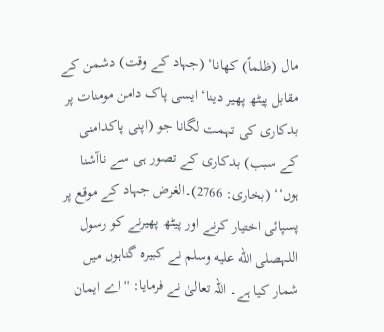مال (ظلماً) کھانا‘ (جہاد کے وقت) دشمن کے مقابل پیٹھ پھیر دینا‘ ایسی پاک دامن مومنات پر بدکاری کی تہمت لگانا جو (اپنی پاکدامنی کے سبب) بدکاری کے تصور ہی سے ناآشنا ہوں‘‘ (بخاری: 2766)۔الغرض جہاد کے موقع پر پسپائی اختیار کرنے اور پیٹھ پھیرنے کو رسول اللہصلى الله عليه وسلم نے کبیرہ گناہوں میں شمار کیا ہے۔ اللہ تعالیٰ نے فرمایا: ''اے ایمان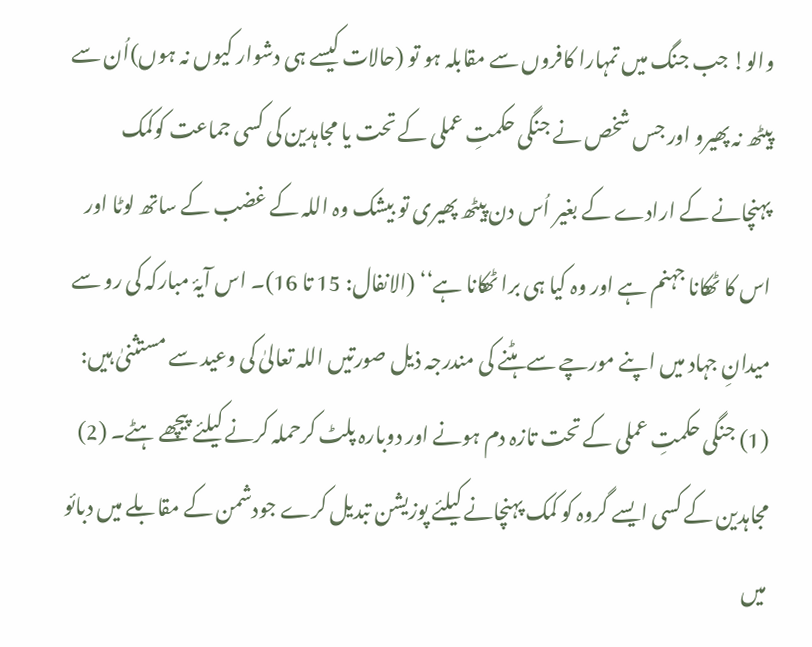والو! جب جنگ میں تمہارا کافروں سے مقابلہ ہو تو (حالات کیسے ہی دشوار کیوں نہ ہوں)اُن سے پیٹھ نہ پھیرو اور جس شخص نے جنگی حکمتِ عملی کے تحت یا مجاہدین کی کسی جماعت کوکمک پہنچانے کے ارادے کے بغیر اُس دن پیٹھ پھیری تو بیشک وہ اللہ کے غضب کے ساتھ لوٹا اور اس کا ٹھکانا جہنم ہے اور وہ کیا ہی برا ٹھکانا ہے‘‘ (الانفال: 15 تا 16)۔ اس آیۂ مبارکہ کی رو سے میدانِ جہاد میں اپنے مورچے سے ہٹنے کی مندرجہ ذیل صورتیں اللہ تعالیٰ کی وعید سے مستثنیٰ ہیں: (1) جنگی حکمتِ عملی کے تحت تازہ دم ہونے اور دوبارہ پلٹ کرحملہ کرنے کیلئے پیچھے ہٹے۔ (2) مجاہدین کے کسی ایسے گروہ کو کمک پہنچانے کیلئے پوزیشن تبدیل کرے جودشمن کے مقابلے میں دبائو میں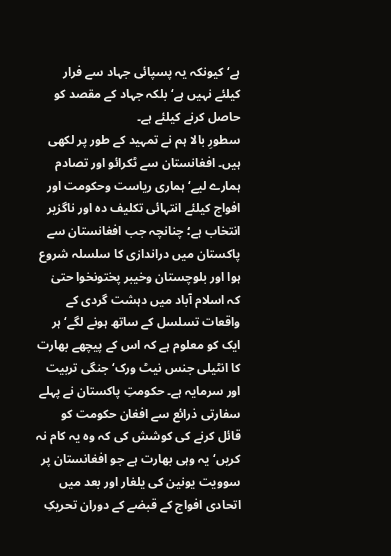ہے‘ کیونکہ یہ پسپائی جہاد سے فرار کیلئے نہیں ہے‘ بلکہ جہاد کے مقصد کو حاصل کرنے کیلئے ہے۔
سطورِ بالا ہم نے تمہید کے طور پر لکھی ہیں۔ افغانستان سے ٹکرائو اور تصادم ہمارے لیے‘ ہماری ریاست وحکومت اور افواج کیلئے انتہائی تکلیف دہ اور ناگزیر انتخاب ہے؛ چنانچہ جب افغانستان سے پاکستان میں دراندازی کا سلسلہ شروع ہوا اور بلوچستان وخیبر پختونخوا حتیٰ کہ اسلام آباد میں دہشت گردی کے واقعات تسلسل کے ساتھ ہونے لگے‘ ہر ایک کو معلوم ہے کہ اس کے پیچھے بھارت کا انٹیلی جنس نیٹ ورک‘ جنگی تربیت اور سرمایہ ہے۔ حکومتِ پاکستان نے پہلے سفارتی ذرائع سے افغان حکومت کو قائل کرنے کی کوشش کی کہ وہ یہ کام نہ کریں‘ یہ وہی بھارت ہے جو افغانستان پر سوویت یونین کی یلغار اور بعد میں اتحادی افواج کے قبضے کے دوران تحریکِ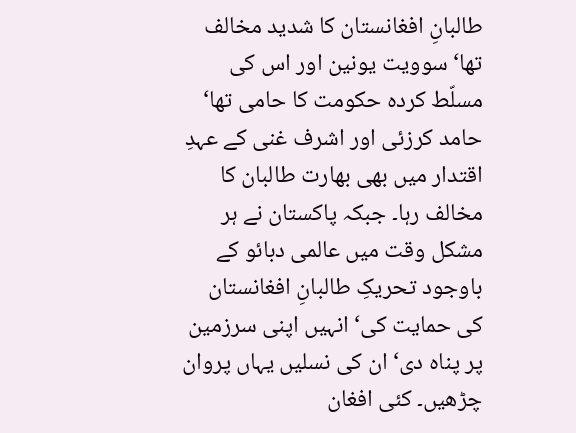طالبانِ افغانستان کا شدید مخالف تھا‘ سوویت یونین اور اس کی مسلّط کردہ حکومت کا حامی تھا‘ حامد کرزئی اور اشرف غنی کے عہدِ اقتدار میں بھی بھارت طالبان کا مخالف رہا۔ جبکہ پاکستان نے ہر مشکل وقت میں عالمی دبائو کے باوجود تحریکِ طالبانِ افغانستان کی حمایت کی‘ انہیں اپنی سرزمین پر پناہ دی‘ ان کی نسلیں یہاں پروان چڑھیں۔ کئی افغان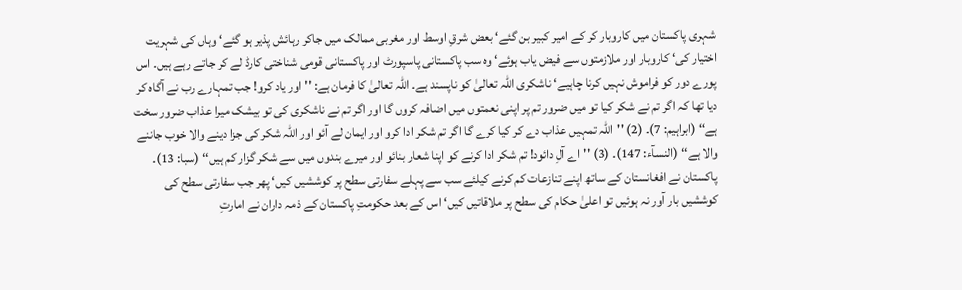شہری پاکستان میں کاروبار کر کے امیر کبیر بن گئے‘ بعض شرقِ اوسط اور مغربی ممالک میں جاکر رہائش پذیر ہو گئے‘ وہاں کی شہریت اختیار کی‘ کاروبار اور ملازمتوں سے فیض یاب ہوئے‘ وہ سب پاکستانی پاسپورٹ اور پاکستانی قومی شناختی کارڈ لے کر جاتے رہے ہیں۔ اس پورے دور کو فراموش نہیں کرنا چاہیے‘ ناشکری اللہ تعالیٰ کو ناپسند ہے۔ اللہ تعالیٰ کا فرمان ہے: ''اور یاد کرو! جب تمہارے رب نے آگاہ کر دیا تھا کہ اگر تم نے شکر کیا تو میں ضرور تم پر اپنی نعمتوں میں اضافہ کروں گا اور اگر تم نے ناشکری کی تو بیشک میرا عذاب ضرور سخت ہے‘‘ (ابراہیم: 7)۔ (2) ''اللہ تمہیں عذاب دے کر کیا کرے گا اگر تم شکر ادا کرو اور ایمان لے آئو اور اللہ شکر کی جزا دینے والا خوب جاننے والا ہے‘‘ (النسآء: 147)۔ (3) ''اے آلِ دائود! تم شکر ادا کرنے کو اپنا شعار بنائو اور میرے بندوں میں سے شکر گزار کم ہیں‘‘ (سبا: 13)۔
پاکستان نے افغانستان کے ساتھ اپنے تنازعات کم کرنے کیلئے سب سے پہلے سفارتی سطح پر کوششیں کیں‘ پھر جب سفارتی سطح کی کوششیں بار آور نہ ہوئیں تو اعلیٰ حکام کی سطح پر ملاقاتیں کیں‘ اس کے بعد حکومتِ پاکستان کے ذمہ داران نے امارتِ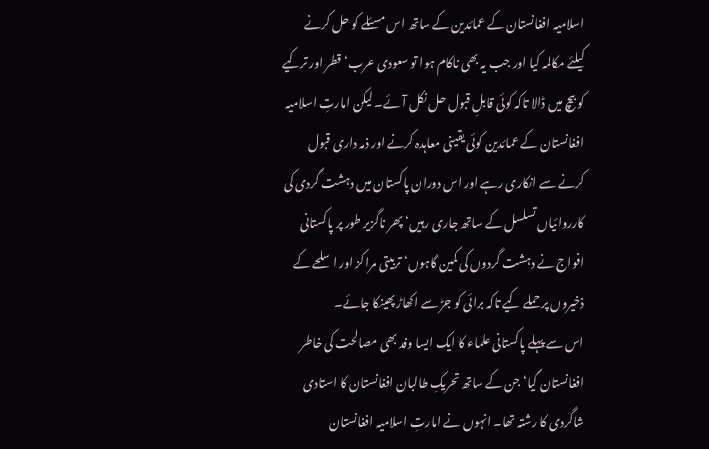اسلامیہ افغانستان کے عمائدین کے ساتھ اس مسئلے کو حل کرنے کیلئے مکالمہ کیا اور جب یہ بھی ناکام ہوا تو سعودی عرب‘ قطر اور ترکیے کو بیچ میں ڈالا تاکہ کوئی قابلِ قبول حل نکل آئے۔ لیکن امارتِ اسلامیہ افغانستان کے عمائدین کوئی یقینی معاہدہ کرنے اور ذمہ داری قبول کرنے سے انکاری رہے اور اس دوران پاکستان میں دہشت گردی کی کارروائیاں تسلسل کے ساتھ جاری رہیں‘ پھر ناگزیر طور پر پاکستانی افواج نے دہشت گردوں کی کمین گاہوں‘ تربیتی مراکز اور اسلحے کے ذخیروں پر حملے کیے تاکہ برائی کو جڑ سے اکھاڑ پھینکا جائے۔
اس سے پہلے پاکستانی علماء کا ایک ایسا وفد بھی مصالحت کی خاطر افغانستان گیا‘ جن کے ساتھ تحریکِ طالبان افغانستان کا استادی شاگردی کا رشتہ تھا۔ انہوں نے امارتِ اسلامیہ افغانستان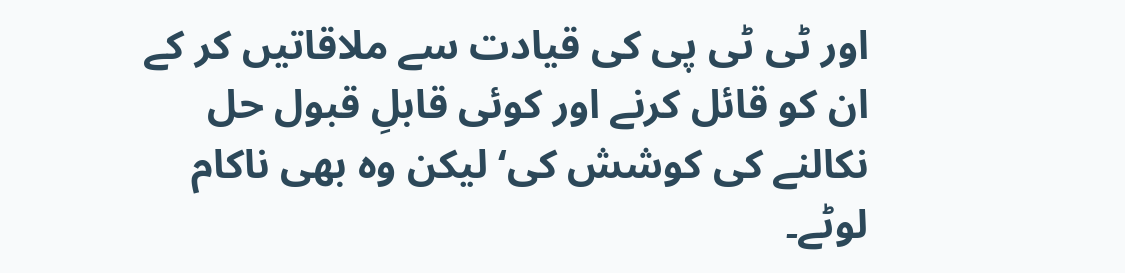اور ٹی ٹی پی کی قیادت سے ملاقاتیں کر کے ان کو قائل کرنے اور کوئی قابلِ قبول حل نکالنے کی کوشش کی‘ لیکن وہ بھی ناکام لوٹے۔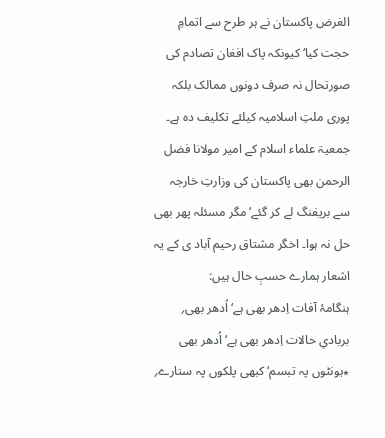الغرض پاکستان نے ہر طرح سے اتمامِ حجت کیا‘ کیونکہ پاک افغان تصادم کی صورتحال نہ صرف دونوں ممالک بلکہ پوری ملتِ اسلامیہ کیلئے تکلیف دہ ہے۔ جمعیۃ علماء اسلام کے امیر مولانا فضل الرحمن بھی پاکستان کی وزارتِ خارجہ سے بریفنگ لے کر گئے‘ مگر مسئلہ پھر بھی حل نہ ہوا۔ اخگر مشتاق رحیم آباد ی کے یہ اشعار ہمارے حسبِ حال ہیں:
ہنگامۂ آفات اِدھر بھی ہے‘ اُدھر بھی؍ بربادیِ حالات اِدھر بھی ہے‘ اُدھر بھی ٭ہونٹوں پہ تبسم‘ کبھی پلکوں پہ ستارے؍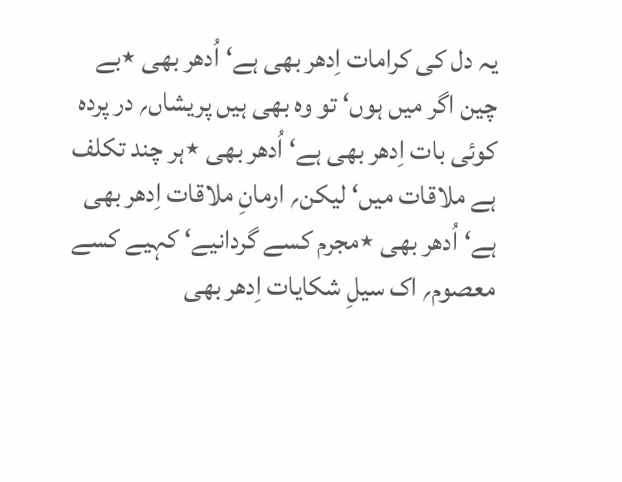یہ دل کی کرامات اِدھر بھی ہے‘ اُدھر بھی ٭بے چین اگر میں ہوں‘ تو وہ بھی ہیں پریشاں؍ در پردہ کوئی بات اِدھر بھی ہے‘ اُدھر بھی ٭ہر چند تکلف ہے ملاقات میں‘ لیکن؍ ارمانِ ملاقات اِدھر بھی ہے‘ اُدھر بھی ٭مجرم کسے گردانیے‘ کہیے کسے معصوم؍ اک سیلِ شکایات اِدھر بھی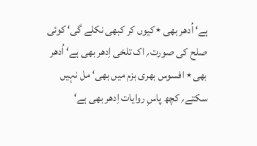ہے‘ اُدھر بھی ٭کیوں کر کبھی نکلے گی‘ کوئی صلح کی صورت؍ اک تلخی اِدھر بھی ہے‘ اُدھر بھی٭ افسوس بھری بزم میں بھی‘ مل نہیں سکتے؍ کچھ پاسِ روایات اِدھر بھی ہے‘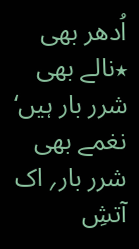اُدھر بھی ٭نالے بھی شرر بار ہیں‘ نغمے بھی شرر بار؍ اک آتشِ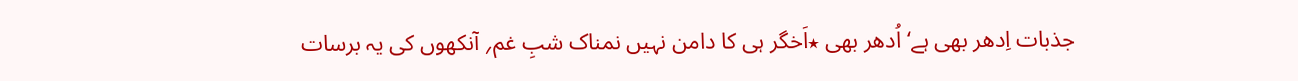جذبات اِدھر بھی ہے‘ اُدھر بھی ٭اَخگر ہی کا دامن نہیں نمناک شبِ غم؍ آنکھوں کی یہ برسات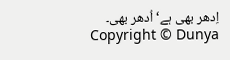اِدھر بھی ہے‘ اُدھر بھی۔
Copyright © Dunya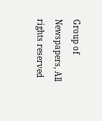Group of Newspapers, All rights reserved